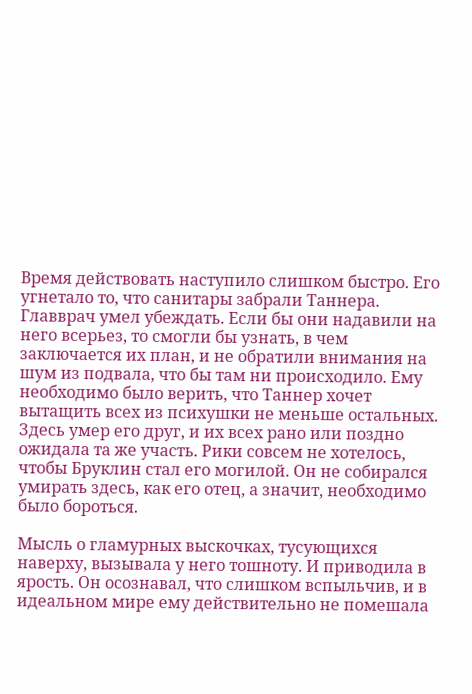Время действовать наступило слишком быстро. Его угнетало то, что санитары забрали Таннера. Главврач умел убеждать. Если бы они надавили на него всерьез, то смогли бы узнать, в чем заключается их план, и не обратили внимания на шум из подвала, что бы там ни происходило. Ему необходимо было верить, что Таннер хочет вытащить всех из психушки не меньше остальных. Здесь умер его друг, и их всех рано или поздно ожидала та же участь. Рики совсем не хотелось, чтобы Бруклин стал его могилой. Он не собирался умирать здесь, как его отец, а значит, необходимо было бороться.

Мысль о гламурных выскочках, тусующихся наверху, вызывала у него тошноту. И приводила в ярость. Он осознавал, что слишком вспыльчив, и в идеальном мире ему действительно не помешала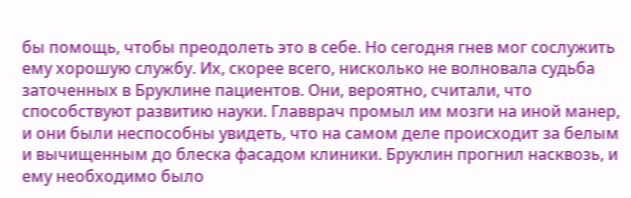бы помощь, чтобы преодолеть это в себе. Но сегодня гнев мог сослужить ему хорошую службу. Их, скорее всего, нисколько не волновала судьба заточенных в Бруклине пациентов. Они, вероятно, считали, что способствуют развитию науки. Главврач промыл им мозги на иной манер, и они были неспособны увидеть, что на самом деле происходит за белым и вычищенным до блеска фасадом клиники. Бруклин прогнил насквозь, и ему необходимо было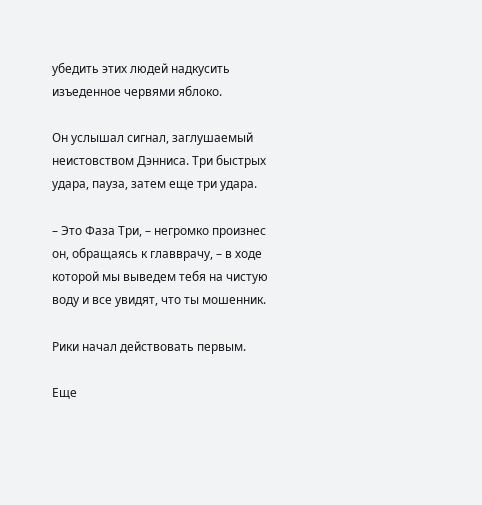убедить этих людей надкусить изъеденное червями яблоко.

Он услышал сигнал, заглушаемый неистовством Дэнниса. Три быстрых удара, пауза, затем еще три удара.

– Это Фаза Три, – негромко произнес он, обращаясь к главврачу, – в ходе которой мы выведем тебя на чистую воду и все увидят, что ты мошенник.

Рики начал действовать первым.

Еще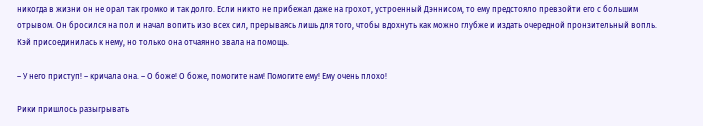никогда в жизни он не орал так громко и так долго. Если никто не прибежал даже на грохот, устроенный Дэннисом, то ему предстояло превзойти его с большим отрывом. Он бросился на пол и начал вопить изо всех сил, прерываясь лишь для того, чтобы вдохнуть как можно глубже и издать очередной пронзительный вопль. Кэй присоединилась к нему, но только она отчаянно звала на помощь.

– У него приступ! – кричала она. – О боже! О боже, помогите нам! Помогите ему! Ему очень плохо!

Рики пришлось разыгрывать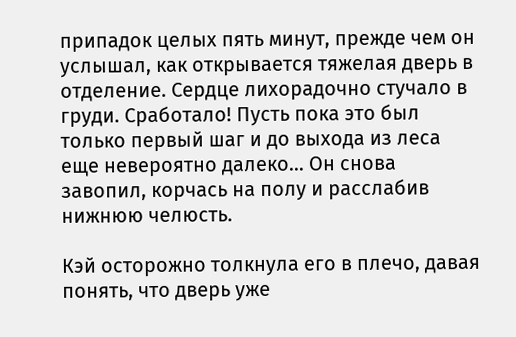припадок целых пять минут, прежде чем он услышал, как открывается тяжелая дверь в отделение. Сердце лихорадочно стучало в груди. Сработало! Пусть пока это был только первый шаг и до выхода из леса еще невероятно далеко… Он снова завопил, корчась на полу и расслабив нижнюю челюсть.

Кэй осторожно толкнула его в плечо, давая понять, что дверь уже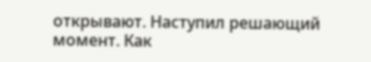открывают. Наступил решающий момент. Как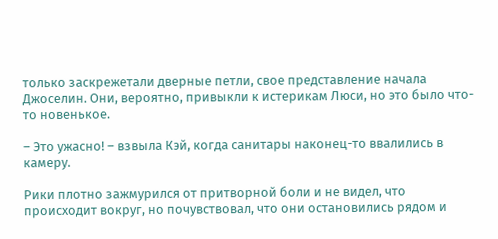только заскрежетали дверные петли, свое представление начала Джоселин. Они, вероятно, привыкли к истерикам Люси, но это было что-то новенькое.

– Это ужасно! – взвыла Кэй, когда санитары наконец-то ввалились в камеру.

Рики плотно зажмурился от притворной боли и не видел, что происходит вокруг, но почувствовал, что они остановились рядом и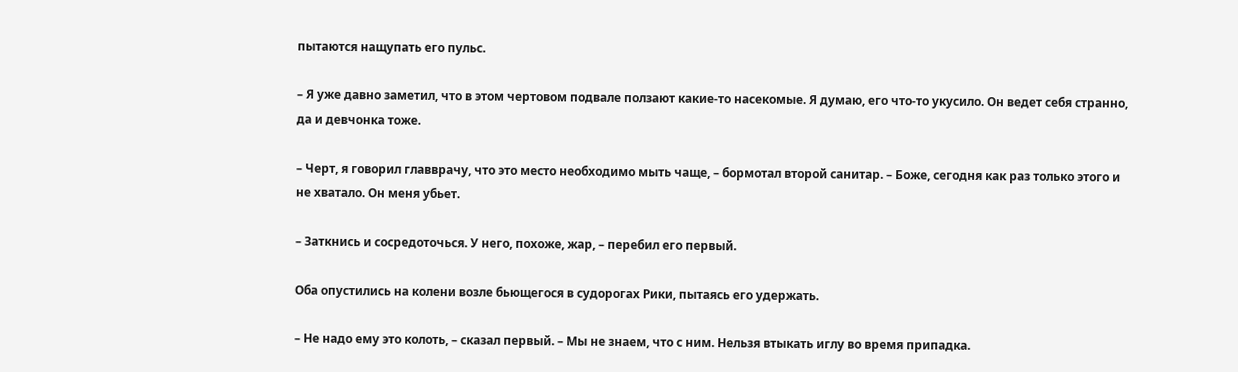пытаются нащупать его пульс.

– Я уже давно заметил, что в этом чертовом подвале ползают какие-то насекомые. Я думаю, его что-то укусило. Он ведет себя странно, да и девчонка тоже.

– Черт, я говорил главврачу, что это место необходимо мыть чаще, – бормотал второй санитар. – Боже, сегодня как раз только этого и не хватало. Он меня убьет.

– Заткнись и сосредоточься. У него, похоже, жар, – перебил его первый.

Оба опустились на колени возле бьющегося в судорогах Рики, пытаясь его удержать.

– Не надо ему это колоть, – сказал первый. – Мы не знаем, что с ним. Нельзя втыкать иглу во время припадка.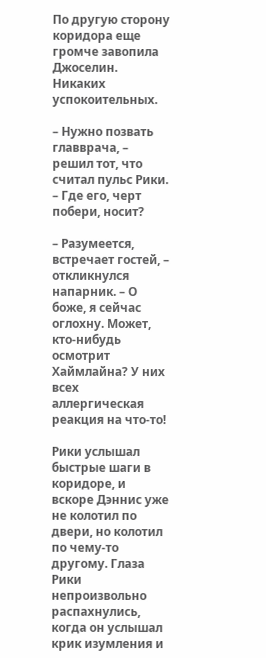По другую сторону коридора еще громче завопила Джоселин. Никаких успокоительных.

– Нужно позвать главврача, – решил тот, что считал пульс Рики. – Где его, черт побери, носит?

– Разумеется, встречает гостей, – откликнулся напарник. – О боже, я сейчас оглохну. Может, кто-нибудь осмотрит Хаймлайна? У них всех аллергическая реакция на что-то!

Рики услышал быстрые шаги в коридоре, и вскоре Дэннис уже не колотил по двери, но колотил по чему-то другому. Глаза Рики непроизвольно распахнулись, когда он услышал крик изумления и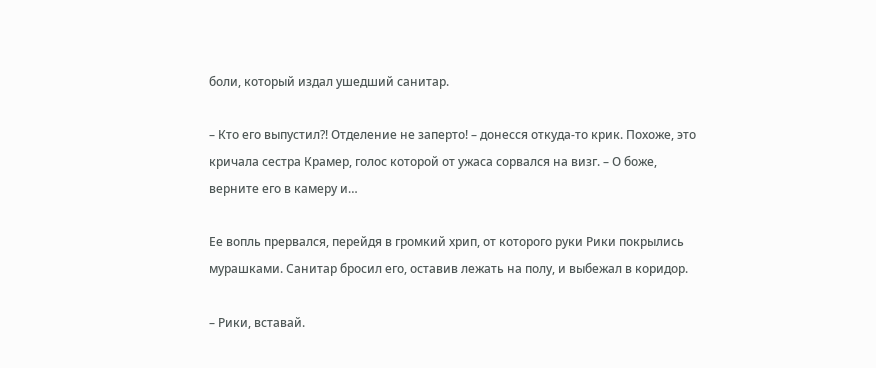боли, который издал ушедший санитар.

– Кто его выпустил?! Отделение не заперто! – донесся откуда-то крик. Похоже, это кричала сестра Крамер, голос которой от ужаса сорвался на визг. – О боже, верните его в камеру и…

Ее вопль прервался, перейдя в громкий хрип, от которого руки Рики покрылись мурашками. Санитар бросил его, оставив лежать на полу, и выбежал в коридор.

– Рики, вставай.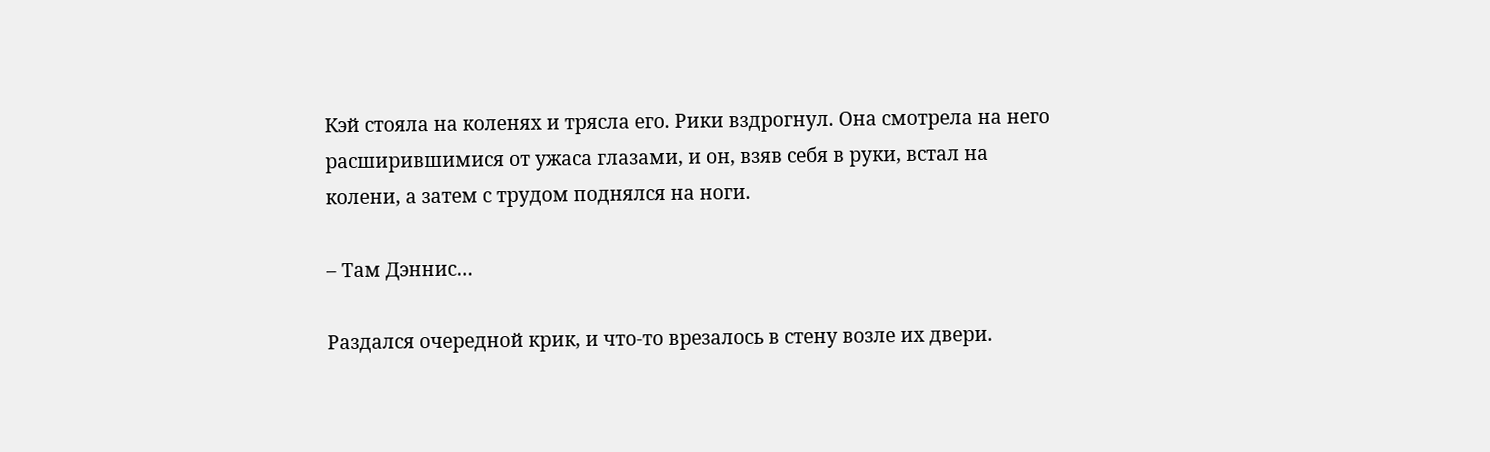Кэй стояла на коленях и трясла его. Рики вздрогнул. Она смотрела на него расширившимися от ужаса глазами, и он, взяв себя в руки, встал на колени, а затем с трудом поднялся на ноги.

– Там Дэннис…

Раздался очередной крик, и что-то врезалось в стену возле их двери.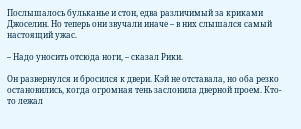Послышалось бульканье и стон, едва различимый за криками Джоселин. Но теперь они звучали иначе – в них слышался самый настоящий ужас.

– Надо уносить отсюда ноги, – сказал Рики.

Он развернулся и бросился к двери. Кэй не отставала, но оба резко остановились, когда огромная тень заслонила дверной проем. Кто-то лежал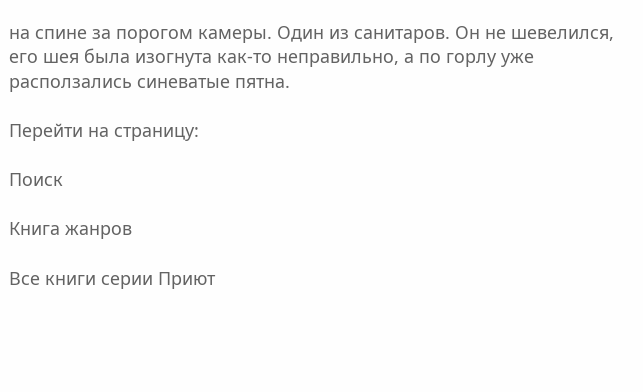на спине за порогом камеры. Один из санитаров. Он не шевелился, его шея была изогнута как-то неправильно, а по горлу уже расползались синеватые пятна.

Перейти на страницу:

Поиск

Книга жанров

Все книги серии Приют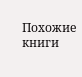Похожие книги